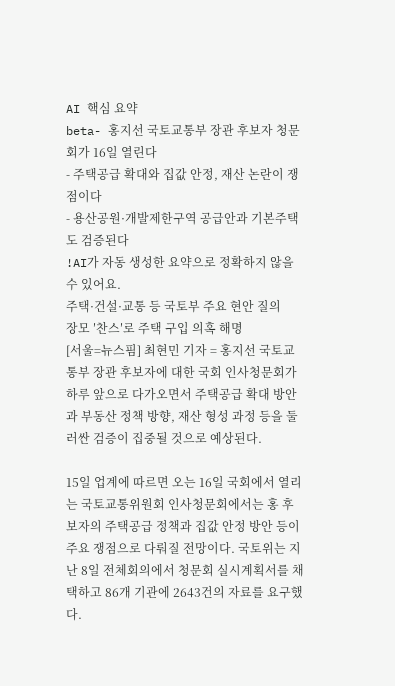AI 핵심 요약
beta- 홍지선 국토교통부 장관 후보자 청문회가 16일 열린다
- 주택공급 확대와 집값 안정, 재산 논란이 쟁점이다
- 용산공원·개발제한구역 공급안과 기본주택도 검증된다
!AI가 자동 생성한 요약으로 정확하지 않을 수 있어요.
주택·건설·교통 등 국토부 주요 현안 질의
장모 ′찬스′로 주택 구입 의혹 해명
[서울=뉴스핌] 최현민 기자 = 홍지선 국토교통부 장관 후보자에 대한 국회 인사청문회가 하루 앞으로 다가오면서 주택공급 확대 방안과 부동산 정책 방향, 재산 형성 과정 등을 둘러싼 검증이 집중될 것으로 예상된다.

15일 업계에 따르면 오는 16일 국회에서 열리는 국토교통위원회 인사청문회에서는 홍 후보자의 주택공급 정책과 집값 안정 방안 등이 주요 쟁점으로 다뤄질 전망이다. 국토위는 지난 8일 전체회의에서 청문회 실시계획서를 채택하고 86개 기관에 2643건의 자료를 요구했다.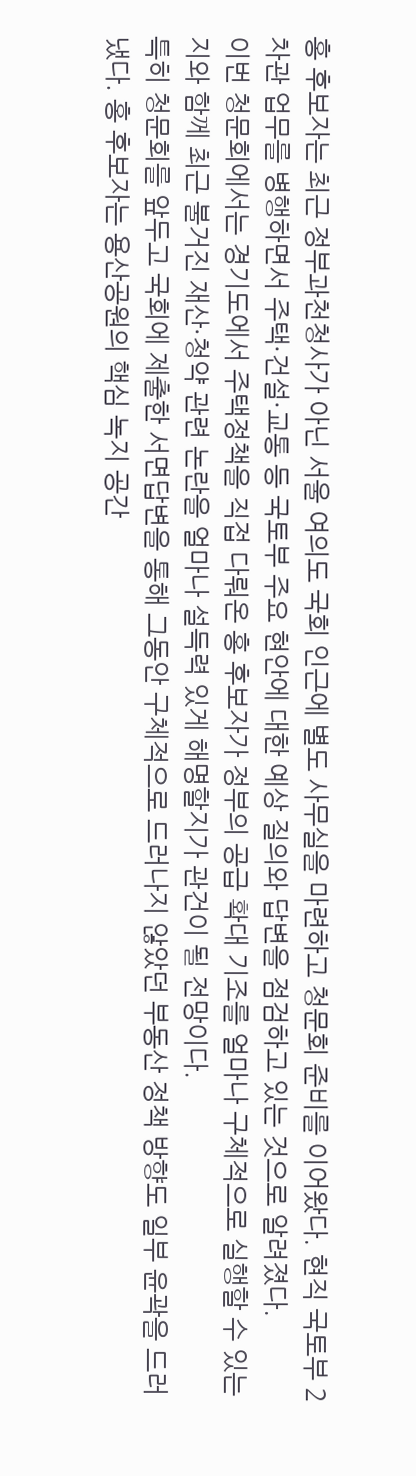홍 후보자는 최근 정부과천청사가 아닌 서울 여의도 국회 인근에 별도 사무실을 마련하고 청문회 준비를 이어왔다. 현직 국토부 2차관 업무를 병행하면서 주택·건설·교통 등 국토부 주요 현안에 대한 예상 질의와 답변을 점검하고 있는 것으로 알려졌다.
이번 청문회에서는 경기도에서 주택정책을 직접 다뤄온 홍 후보자가 정부의 공급 확대 기조를 얼마나 구체적으로 실행할 수 있는지와 함께 최근 불거진 재산·청약 관련 논란을 얼마나 설득력 있게 해명할지가 관건이 될 전망이다.
특히 청문회를 앞두고 국회에 제출한 서면답변을 통해 그동안 구체적으로 드러나지 않았던 부동산 정책 방향도 일부 윤곽을 드러냈다. 홍 후보자는 용산공원의 핵심 녹지 공간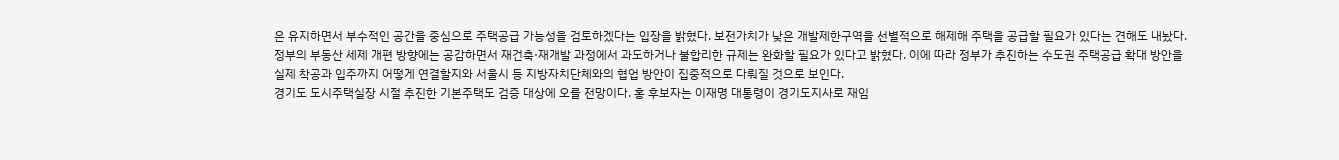은 유지하면서 부수적인 공간을 중심으로 주택공급 가능성을 검토하겠다는 입장을 밝혔다. 보전가치가 낮은 개발제한구역을 선별적으로 해제해 주택을 공급할 필요가 있다는 견해도 내놨다.
정부의 부동산 세제 개편 방향에는 공감하면서 재건축·재개발 과정에서 과도하거나 불합리한 규제는 완화할 필요가 있다고 밝혔다. 이에 따라 정부가 추진하는 수도권 주택공급 확대 방안을 실제 착공과 입주까지 어떻게 연결할지와 서울시 등 지방자치단체와의 협업 방안이 집중적으로 다뤄질 것으로 보인다.
경기도 도시주택실장 시절 추진한 기본주택도 검증 대상에 오를 전망이다. 홍 후보자는 이재명 대통령이 경기도지사로 재임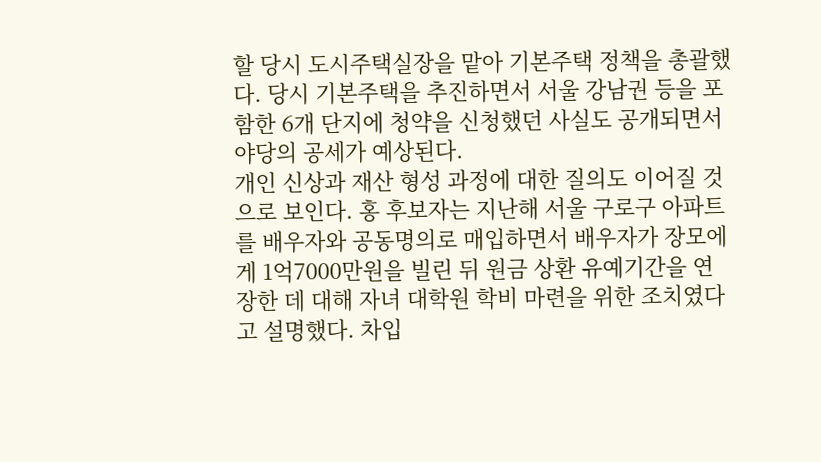할 당시 도시주택실장을 맡아 기본주택 정책을 총괄했다. 당시 기본주택을 추진하면서 서울 강남권 등을 포함한 6개 단지에 청약을 신청했던 사실도 공개되면서 야당의 공세가 예상된다.
개인 신상과 재산 형성 과정에 대한 질의도 이어질 것으로 보인다. 홍 후보자는 지난해 서울 구로구 아파트를 배우자와 공동명의로 매입하면서 배우자가 장모에게 1억7000만원을 빌린 뒤 원금 상환 유예기간을 연장한 데 대해 자녀 대학원 학비 마련을 위한 조치였다고 설명했다. 차입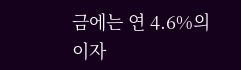금에는 연 4.6%의 이자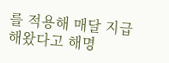를 적용해 매달 지급해왔다고 해명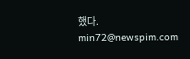했다.
min72@newspim.com